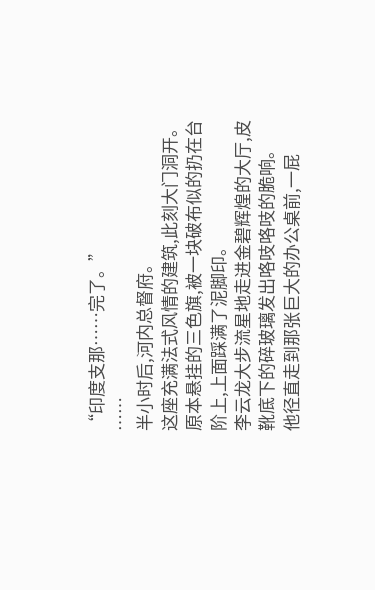“印度支那……完了。”
……
半小时后,河内总督府。
这座充满法式风情的建筑,此刻大门洞开。
原本悬挂的三色旗,被一块破布似的扔在台阶上,上面踩满了泥脚印。
李云龙大步流星地走进金碧辉煌的大厅,皮靴底下的碎玻璃发出咯吱咯吱的脆响。
他径直走到那张巨大的办公桌前,一屁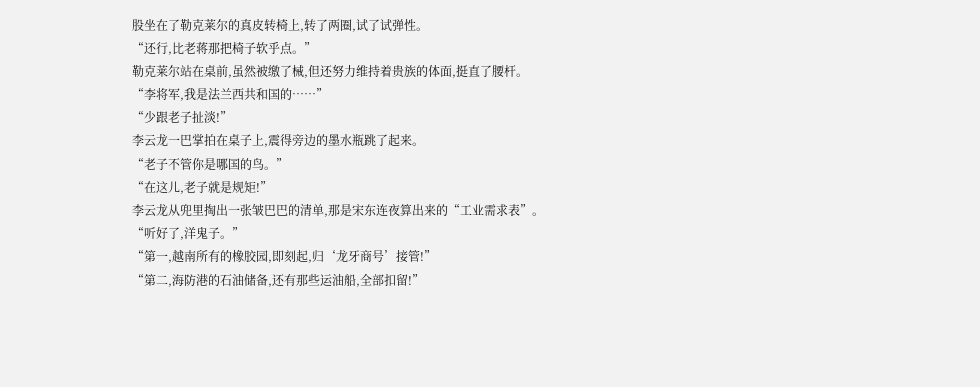股坐在了勒克莱尔的真皮转椅上,转了两圈,试了试弹性。
“还行,比老蒋那把椅子软乎点。”
勒克莱尔站在桌前,虽然被缴了械,但还努力维持着贵族的体面,挺直了腰杆。
“李将军,我是法兰西共和国的……”
“少跟老子扯淡!”
李云龙一巴掌拍在桌子上,震得旁边的墨水瓶跳了起来。
“老子不管你是哪国的鸟。”
“在这儿,老子就是规矩!”
李云龙从兜里掏出一张皱巴巴的清单,那是宋东连夜算出来的“工业需求表”。
“听好了,洋鬼子。”
“第一,越南所有的橡胶园,即刻起,归‘龙牙商号’接管!”
“第二,海防港的石油储备,还有那些运油船,全部扣留!”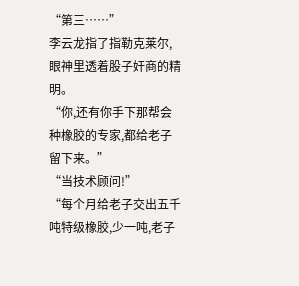“第三……”
李云龙指了指勒克莱尔,眼神里透着股子奸商的精明。
“你,还有你手下那帮会种橡胶的专家,都给老子留下来。”
“当技术顾问!”
“每个月给老子交出五千吨特级橡胶,少一吨,老子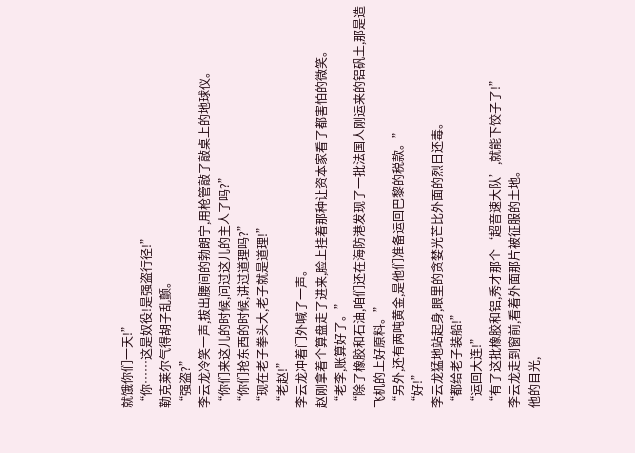就饿你们一天!”
“你……这是奴役!是强盗行径!”
勒克莱尔气得胡子乱颤。
“强盗?”
李云龙冷笑一声,拔出腰间的勃朗宁,用枪管敲了敲桌上的地球仪。
“你们来这儿的时候,问过这儿的主人了吗?”
“你们抢东西的时候,讲过道理吗?”
“现在老子拳头大,老子就是道理!”
“老赵!”
李云龙冲着门外喊了一声。
赵刚拿着个算盘走了进来,脸上挂着那种让资本家看了都害怕的微笑。
“老李,账算好了。”
“除了橡胶和石油,咱们还在海防港发现了一批法国人刚运来的铝矾土,那是造飞机的上好原料。”
“另外,还有两吨黄金,是他们准备运回巴黎的税款。”
“好!”
李云龙猛地站起身,眼里的贪婪光芒比外面的烈日还毒。
“都给老子装船!”
“运回大连!”
“有了这批橡胶和铝,秀才那个‘超音速大队’,就能下饺子了!”
李云龙走到窗前,看着外面那片被征服的土地。
他的目光,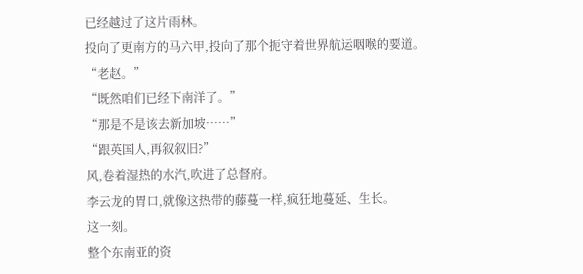已经越过了这片雨林。
投向了更南方的马六甲,投向了那个扼守着世界航运咽喉的要道。
“老赵。”
“既然咱们已经下南洋了。”
“那是不是该去新加坡……”
“跟英国人,再叙叙旧?”
风,卷着湿热的水汽,吹进了总督府。
李云龙的胃口,就像这热带的藤蔓一样,疯狂地蔓延、生长。
这一刻。
整个东南亚的资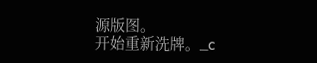源版图。
开始重新洗牌。_c